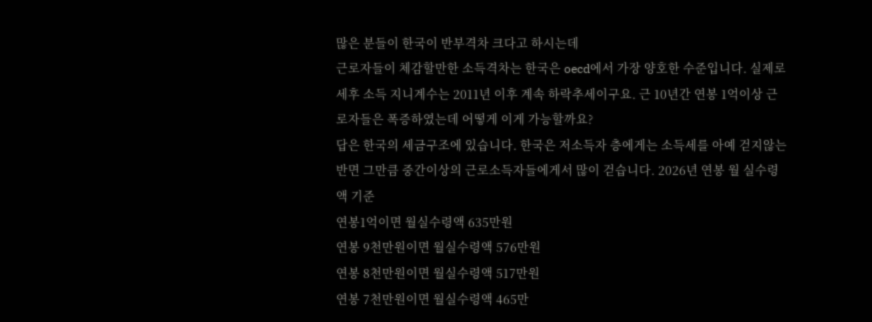많은 분들이 한국이 반부격차 크다고 하시는데
근로자들이 체감할만한 소득격차는 한국은 oecd에서 가장 양호한 수준입니다. 실제로 세후 소득 지니계수는 2011년 이후 계속 하락추세이구요. 근 10년간 연봉 1억이상 근로자들은 폭증하였는데 어떻게 이게 가능할까요?
답은 한국의 세금구조에 있습니다. 한국은 저소득자 층에게는 소득세를 아예 걷지않는반면 그만큼 중간이상의 근로소득자들에게서 많이 걷습니다. 2026년 연봉 월 실수령액 기준
연봉1억이면 월실수령액 635만원
연봉 9천만원이면 월실수령액 576만원
연봉 8천만원이면 월실수령액 517만원
연봉 7천만원이면 월실수령액 465만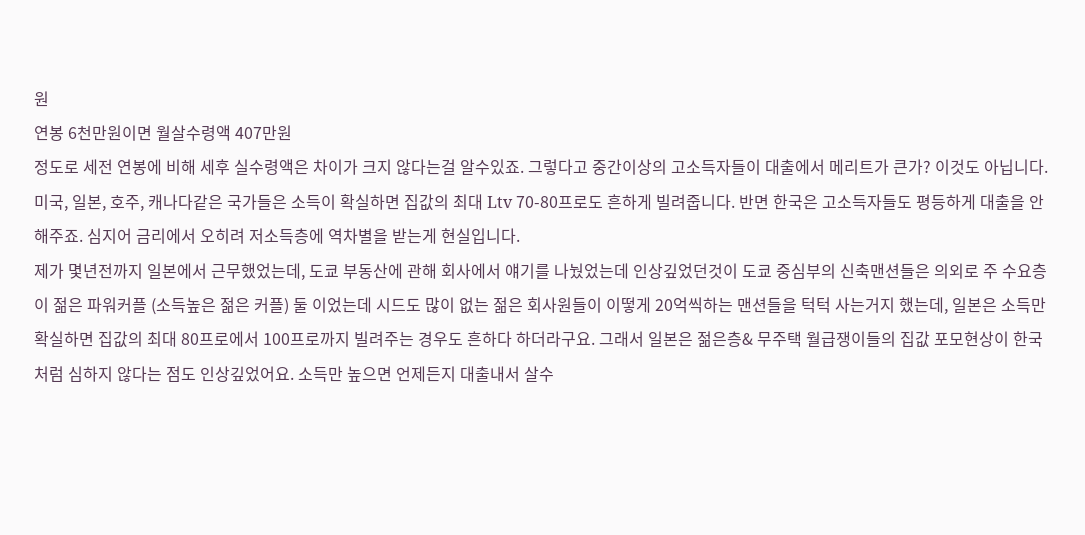원
연봉 6천만원이면 월살수령액 407만원
정도로 세전 연봉에 비해 세후 실수령액은 차이가 크지 않다는걸 알수있죠. 그렇다고 중간이상의 고소득자들이 대출에서 메리트가 큰가? 이것도 아닙니다. 미국, 일본, 호주, 캐나다같은 국가들은 소득이 확실하면 집값의 최대 Ltv 70-80프로도 흔하게 빌려줍니다. 반면 한국은 고소득자들도 평등하게 대출을 안해주죠. 심지어 금리에서 오히려 저소득층에 역차별을 받는게 현실입니다.
제가 몇년전까지 일본에서 근무했었는데, 도쿄 부동산에 관해 회사에서 얘기를 나눴었는데 인상깊었던것이 도쿄 중심부의 신축맨션들은 의외로 주 수요층이 젊은 파워커플 (소득높은 젊은 커플) 둘 이었는데 시드도 많이 없는 젊은 회사원들이 이떻게 20억씩하는 맨션들을 턱턱 사는거지 했는데, 일본은 소득만 확실하면 집값의 최대 80프로에서 100프로까지 빌려주는 경우도 흔하다 하더라구요. 그래서 일본은 젊은층& 무주택 월급쟁이들의 집값 포모현상이 한국처럼 심하지 않다는 점도 인상깊었어요. 소득만 높으면 언제든지 대출내서 살수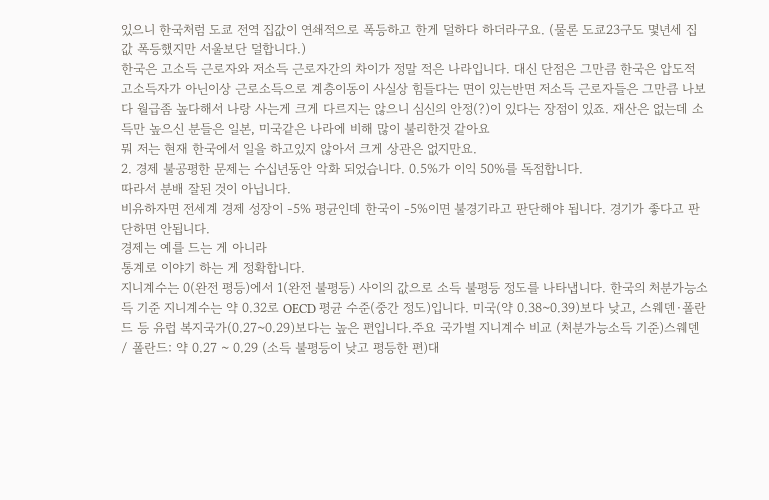있으니 한국처럼 도쿄 전역 집값이 연쇄적으로 폭등하고 한게 덜하다 하더라구요. (물론 도쿄23구도 몇년세 집값 폭등했지만 서울보단 덜합니다.)
한국은 고소득 근로자와 저소득 근로자간의 차이가 정말 적은 나라입니다. 대신 단점은 그만큼 한국은 압도적 고소득자가 아닌이상 근로소득으로 계층이동이 사실상 힘들다는 면이 있는반면 저소득 근로자들은 그만큼 나보다 월급좀 높다해서 나랑 사는게 크게 다르지는 않으니 심신의 안정(?)이 있다는 장점이 있죠. 재산은 없는데 소득만 높으신 분들은 일본, 미국같은 나라에 비해 많이 불리한것 같아요
뭐 저는 현재 한국에서 일을 하고있지 않아서 크게 상관은 없지만요.
2. 경제 불공평한 문제는 수십년동안 악화 되었습니다. 0.5%가 이익 50%를 독점합니다.
따라서 분배 잘된 것이 아닙니다.
비유하자면 전세계 경제 성장이 -5% 평균인데 한국이 -5%이면 불경기라고 판단해야 됩니다. 경기가 좋다고 판단하면 안됩니다.
경제는 예를 드는 게 아니라
통계로 이야기 하는 게 정확합니다.
지니계수는 0(완전 평등)에서 1(완전 불평등) 사이의 값으로 소득 불평등 정도를 나타냅니다. 한국의 처분가능소득 기준 지니계수는 약 0.32로 OECD 평균 수준(중간 정도)입니다. 미국(약 0.38~0.39)보다 낮고, 스웨덴·폴란드 등 유럽 복지국가(0.27~0.29)보다는 높은 편입니다.주요 국가별 지니계수 비교 (처분가능소득 기준)스웨덴 / 폴란드: 약 0.27 ~ 0.29 (소득 불평등이 낮고 평등한 편)대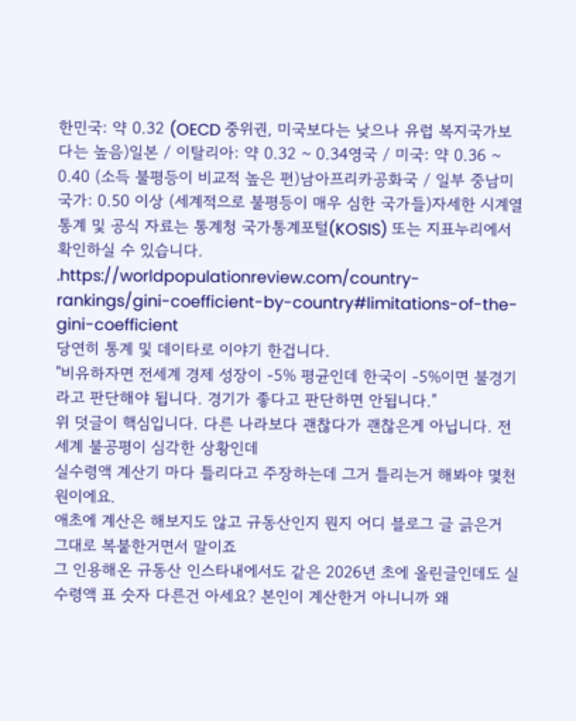한민국: 약 0.32 (OECD 중위권, 미국보다는 낮으나 유럽 복지국가보다는 높음)일본 / 이탈리아: 약 0.32 ~ 0.34영국 / 미국: 약 0.36 ~ 0.40 (소득 불평등이 비교적 높은 편)남아프리카공화국 / 일부 중남미 국가: 0.50 이상 (세계적으로 불평등이 매우 심한 국가들)자세한 시계열 통계 및 공식 자료는 통계청 국가통계포털(KOSIS) 또는 지표누리에서 확인하실 수 있습니다.
.https://worldpopulationreview.com/country-rankings/gini-coefficient-by-country#limitations-of-the-gini-coefficient
당연히 통계 및 데이타로 이야기 한겁니다.
"비유하자면 전세계 경제 성장이 -5% 평균인데 한국이 -5%이면 불경기라고 판단해야 됩니다. 경기가 좋다고 판단하면 안됩니다."
위 덧글이 핵심입니다. 다른 나라보다 괜찮다가 괜찮은게 아닙니다. 전세계 불공평이 심각한 상황인데
실수령액 계산기 마다 틀리다고 주장하는데 그거 틀리는거 해봐야 몇천원이에요.
애초에 계산은 해보지도 않고 규동산인지 뭔지 어디 블로그 글 긁은거 그대로 복붙한거면서 말이죠
그 인용해온 규동산 인스타내에서도 같은 2026년 초에 올린글인데도 실수령액 표 숫자 다른건 아세요? 본인이 계산한거 아니니까 왜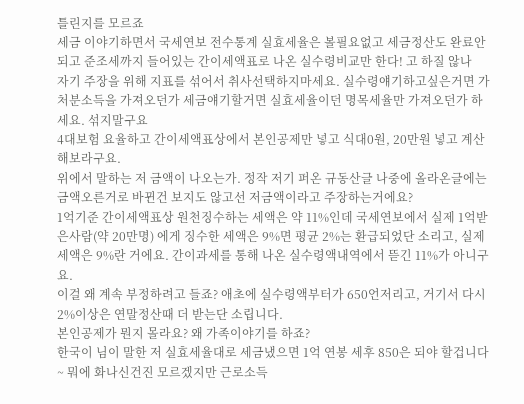틀린지를 모르죠
세금 이야기하면서 국세연보 전수통계 실효세율은 볼필요없고 세금정산도 완료안되고 준조세까지 들어있는 간이세액표로 나온 실수령비교만 한다! 고 하질 않나
자기 주장을 위해 지표를 섞어서 취사선택하지마세요. 실수령얘기하고싶은거면 가처분소득을 가져오던가 세금얘기할거면 실효세율이던 명목세율만 가져오던가 하세요. 섞지말구요
4대보험 요율하고 간이세액표상에서 본인공제만 넣고 식대0원, 20만원 넣고 계산해보라구요.
위에서 말하는 저 금액이 나오는가. 정작 저기 퍼온 규동산글 나중에 올라온글에는 금액오른거로 바뀐건 보지도 않고선 저금액이라고 주장하는거에요?
1억기준 간이세액표상 원천징수하는 세액은 약 11%인데 국세연보에서 실제 1억받은사람(약 20만명) 에게 징수한 세액은 9%면 평균 2%는 환급되었단 소리고, 실제 세액은 9%란 거에요. 간이과세를 통해 나온 실수령액내역에서 뜯긴 11%가 아니구요.
이걸 왜 계속 부정하려고 들죠? 애초에 실수령액부터가 650언저리고, 거기서 다시 2%이상은 연말정산때 더 받는단 소립니다.
본인공제가 뭔지 몰라요? 왜 가족이야기를 하죠?
한국이 님이 말한 저 실효세율대로 세금냈으면 1억 연봉 세후 850은 되야 할겁니다~ 뭐에 화나신건진 모르겠지만 근로소득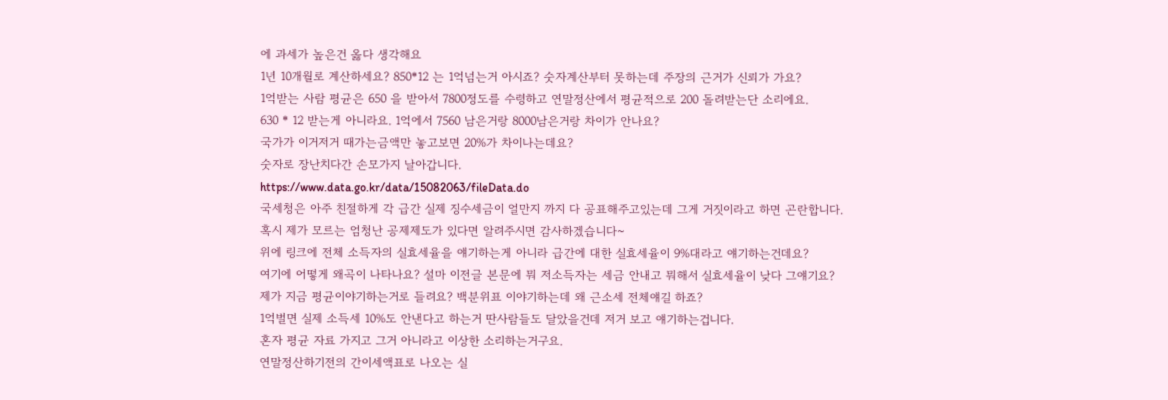에 과세가 높은건 옳다 생각해요
1년 10개월로 계산하세요? 850*12 는 1억넘는거 아시죠? 숫자계산부터 못하는데 주장의 근거가 신뢰가 가요?
1억받는 사람 평균은 650 을 받아서 7800정도를 수령하고 연말정산에서 평균적으로 200 돌려받는단 소리에요.
630 * 12 받는게 아니라요. 1억에서 7560 남은거랑 8000남은거랑 차이가 안나요?
국가가 이거저거 때가는금액만 놓고보면 20%가 차이나는데요?
숫자로 장난치다간 손모가지 날아갑니다.
https://www.data.go.kr/data/15082063/fileData.do
국세청은 아주 친절하게 각 급간 실제 징수세금이 얼만지 까지 다 공표해주고있는데 그게 거짓이라고 하면 곤란합니다.
혹시 제가 모르는 엄청난 공제제도가 있다면 알려주시면 감사하겠습니다~
위에 링크에 전체 소득자의 실효세율을 얘기하는게 아니라 급간에 대한 실효세율이 9%대라고 얘기하는건데요?
여기에 어떻게 왜곡이 나타나요? 설마 이전글 본문에 뭐 저소득자는 세금 안내고 뭐해서 실효세율이 낮다 그얘기요?
제가 지금 평균이야기하는거로 들려요? 백분위표 이야기하는데 왜 근소세 전체얘길 하죠?
1억벌면 실제 소득세 10%도 안낸다고 하는거 딴사람들도 달았을건데 저거 보고 얘기하는겁니다.
혼자 평균 자료 가지고 그거 아니라고 이상한 소리하는거구요.
연말정산하기전의 간이세액표로 나오는 실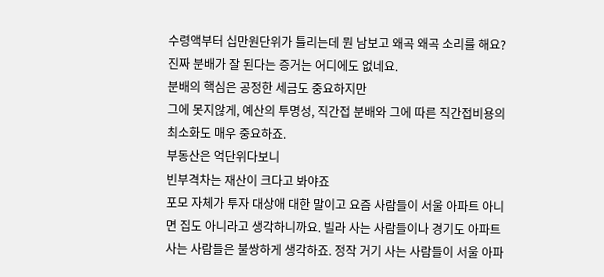수령액부터 십만원단위가 틀리는데 뭔 남보고 왜곡 왜곡 소리를 해요?
진짜 분배가 잘 된다는 증거는 어디에도 없네요.
분배의 핵심은 공정한 세금도 중요하지만
그에 못지않게, 예산의 투명성, 직간접 분배와 그에 따른 직간접비용의 최소화도 매우 중요하죠.
부동산은 억단위다보니
빈부격차는 재산이 크다고 봐야죠
포모 자체가 투자 대상애 대한 말이고 요즘 사람들이 서울 아파트 아니면 집도 아니라고 생각하니까요. 빌라 사는 사람들이나 경기도 아파트 사는 사람들은 불쌍하게 생각하죠. 정작 거기 사는 사람들이 서울 아파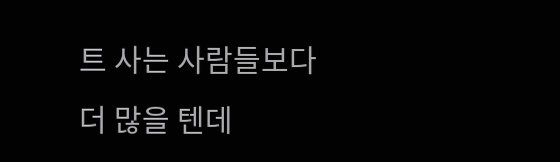트 사는 사람들보다 더 많을 텐데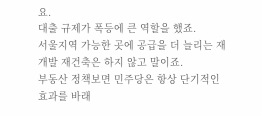요.
대출 규제가 폭등에 큰 역할을 했죠.
서울지역 가능한 곳에 공급을 더 늘리는 재개발 재건축은 하지 않고 말이죠.
부동산 정책보면 민주당은 항상 단기적인 효과를 바래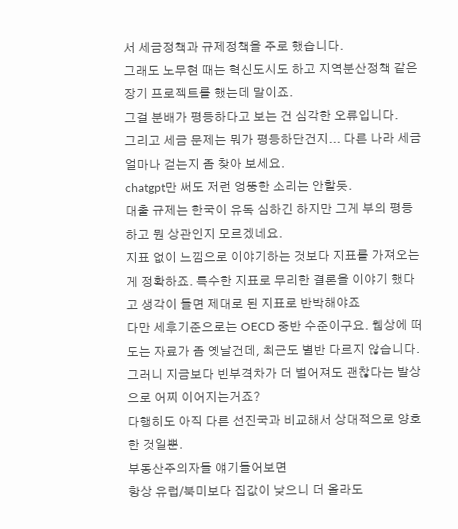서 세금정책과 규제정책을 주로 했습니다.
그래도 노무현 때는 혁신도시도 하고 지역분산정책 같은 장기 프로젝트를 했는데 말이죠.
그걸 분배가 평등하다고 보는 건 심각한 오류입니다.
그리고 세금 문제는 뭐가 평등하단건지... 다른 나라 세금 얼마나 걷는지 좀 찾아 보세요.
chatgpt만 써도 저런 엉뚱한 소리는 안할듯.
대출 규제는 한국이 유독 심하긴 하지만 그게 부의 평등하고 뭔 상관인지 모르겠네요.
지표 없이 느낌으로 이야기하는 것보다 지표를 가져오는 게 정확하죠. 특수한 지표로 무리한 결론을 이야기 했다고 생각이 들면 제대로 된 지표로 반박해야죠
다만 세후기준으로는 OECD 중반 수준이구요. 웹상에 떠도는 자료가 좀 옛날건데, 최근도 별반 다르지 않습니다.
그러니 지금보다 빈부격차가 더 벌어져도 괜찮다는 발상으로 어찌 이어지는거죠?
다행히도 아직 다른 선진국과 비교해서 상대적으로 양호한 것일뿐.
부동산주의자들 얘기들어보면
항상 유럽/북미보다 집값이 낮으니 더 올라도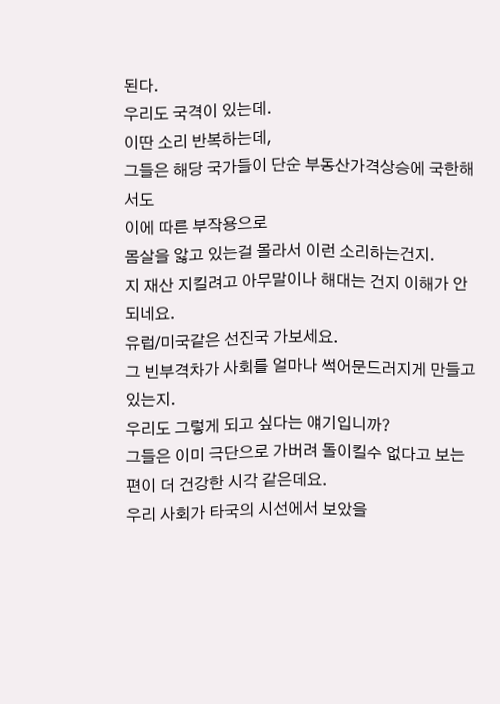된다.
우리도 국격이 있는데.
이딴 소리 반복하는데,
그들은 해당 국가들이 단순 부동산가격상승에 국한해서도
이에 따른 부작용으로
몸살을 앓고 있는걸 몰라서 이런 소리하는건지.
지 재산 지킬려고 아무말이나 해대는 건지 이해가 안되네요.
유럽/미국같은 선진국 가보세요.
그 빈부격차가 사회를 얼마나 썩어문드러지게 만들고 있는지.
우리도 그렇게 되고 싶다는 얘기입니까?
그들은 이미 극단으로 가버려 돌이킬수 없다고 보는편이 더 건강한 시각 같은데요.
우리 사회가 타국의 시선에서 보았을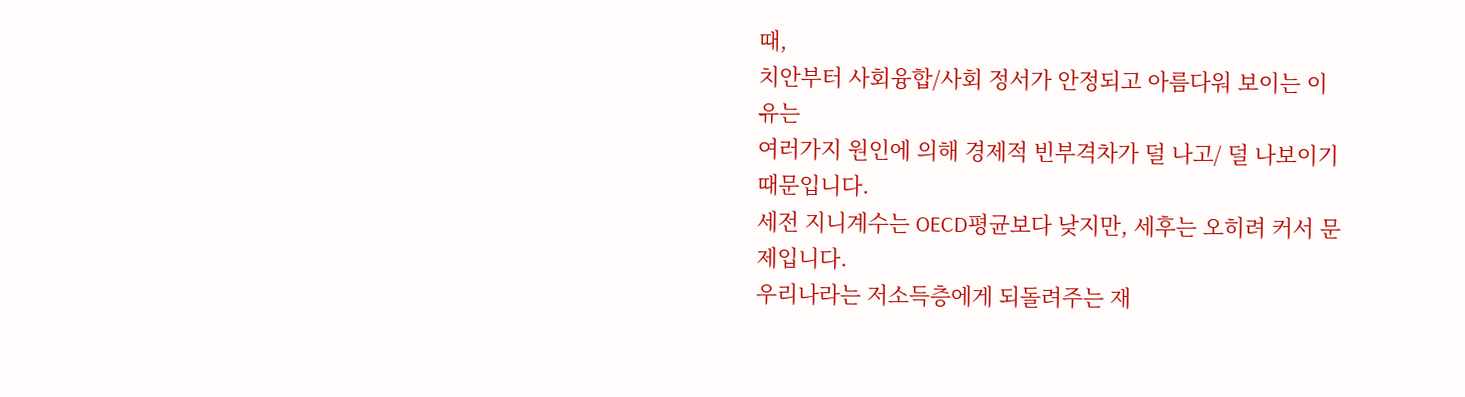때,
치안부터 사회융합/사회 정서가 안정되고 아름다워 보이는 이유는
여러가지 원인에 의해 경제적 빈부격차가 덜 나고/ 덜 나보이기 때문입니다.
세전 지니계수는 OECD평균보다 낮지만, 세후는 오히려 커서 문제입니다.
우리나라는 저소득층에게 되돌려주는 재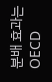분배 효과는 OECD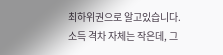최하위권으로 알고있습니다.
소득 격차 자체는 작은데, 그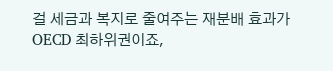걸 세금과 복지로 줄여주는 재분배 효과가 OECD 최하위권이죠,